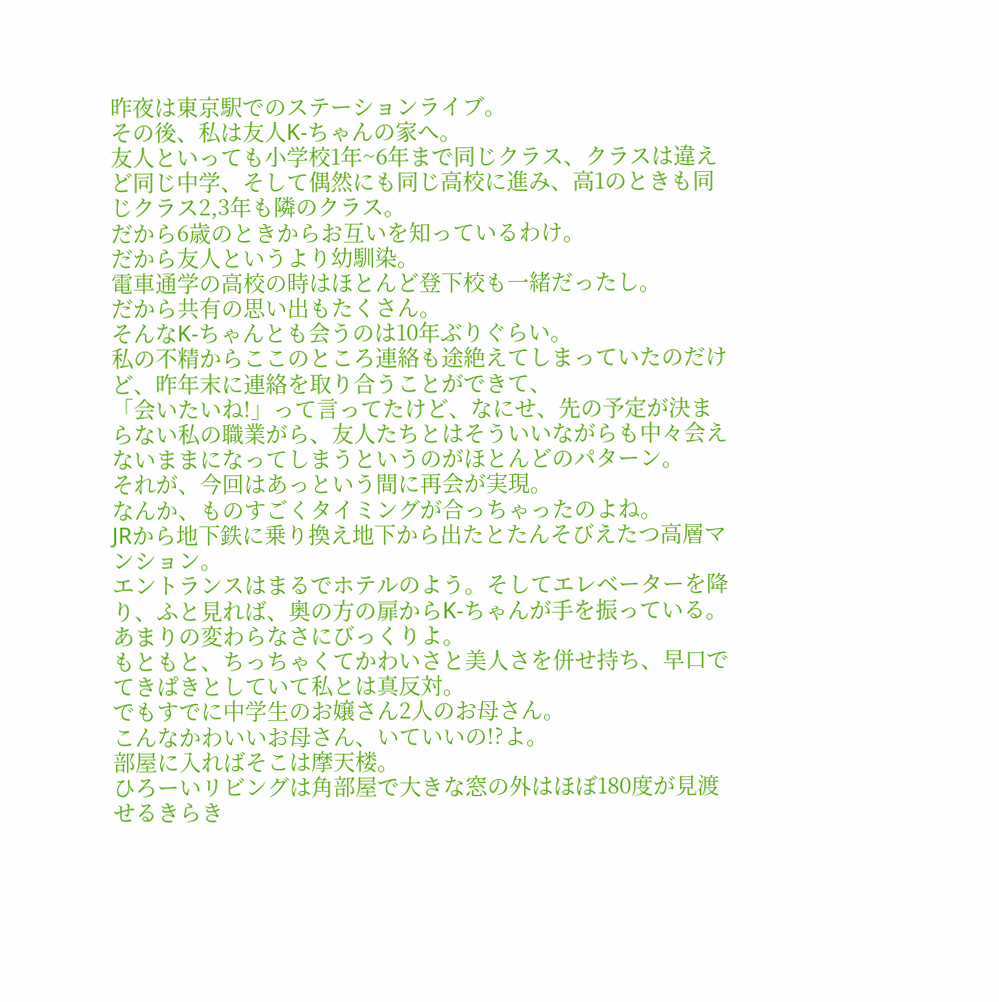昨夜は東京駅でのステーションライブ。
その後、私は友人K-ちゃんの家へ。
友人といっても小学校1年~6年まで同じクラス、クラスは違えど同じ中学、そして偶然にも同じ高校に進み、高1のときも同じクラス2,3年も隣のクラス。
だから6歳のときからお互いを知っているわけ。
だから友人というより幼馴染。
電車通学の高校の時はほとんど登下校も一緒だったし。
だから共有の思い出もたくさん。
そんなK-ちゃんとも会うのは10年ぶりぐらい。
私の不精からここのところ連絡も途絶えてしまっていたのだけど、昨年末に連絡を取り合うことができて、
「会いたいね!」って言ってたけど、なにせ、先の予定が決まらない私の職業がら、友人たちとはそういいながらも中々会えないままになってしまうというのがほとんどのパターン。
それが、今回はあっという間に再会が実現。
なんか、ものすごくタイミングが合っちゃったのよね。
JRから地下鉄に乗り換え地下から出たとたんそびえたつ高層マンション。
エントランスはまるでホテルのよう。そしてエレベーターを降り、ふと見れば、奥の方の扉からK-ちゃんが手を振っている。
あまりの変わらなさにびっくりよ。
もともと、ちっちゃくてかわいさと美人さを併せ持ち、早口でてきぱきとしていて私とは真反対。
でもすでに中学生のお嬢さん2人のお母さん。
こんなかわいいお母さん、いていいの!?よ。
部屋に入ればそこは摩天楼。
ひろーいリビングは角部屋で大きな窓の外はほぼ180度が見渡せるきらき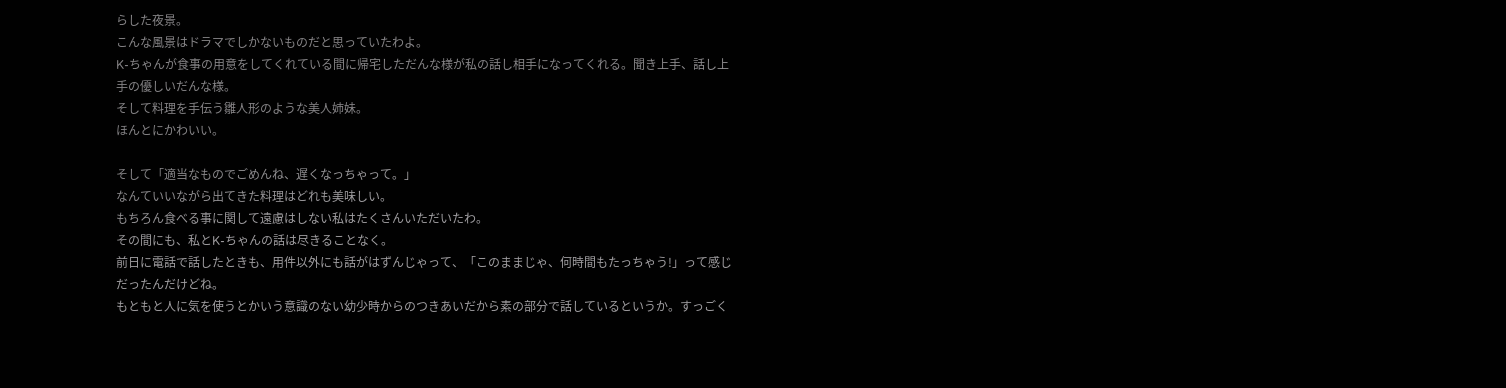らした夜景。
こんな風景はドラマでしかないものだと思っていたわよ。
K-ちゃんが食事の用意をしてくれている間に帰宅しただんな様が私の話し相手になってくれる。聞き上手、話し上手の優しいだんな様。
そして料理を手伝う雛人形のような美人姉妹。
ほんとにかわいい。

そして「適当なものでごめんね、遅くなっちゃって。」
なんていいながら出てきた料理はどれも美味しい。
もちろん食べる事に関して遠慮はしない私はたくさんいただいたわ。
その間にも、私とK-ちゃんの話は尽きることなく。
前日に電話で話したときも、用件以外にも話がはずんじゃって、「このままじゃ、何時間もたっちゃう!」って感じだったんだけどね。
もともと人に気を使うとかいう意識のない幼少時からのつきあいだから素の部分で話しているというか。すっごく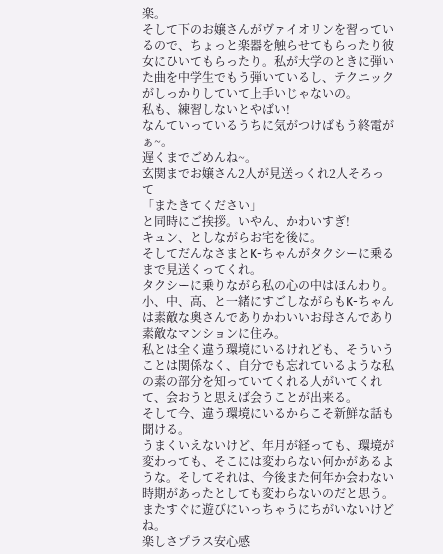楽。
そして下のお嬢さんがヴァイオリンを習っているので、ちょっと楽器を触らせてもらったり彼女にひいてもらったり。私が大学のときに弾いた曲を中学生でもう弾いているし、テクニックがしっかりしていて上手いじゃないの。
私も、練習しないとやばい!
なんていっているうちに気がつけばもう終電がぁ~。
遅くまでごめんね~。
玄関までお嬢さん2人が見送っくれ2人そろって
「またきてください」
と同時にご挨拶。いやん、かわいすぎ!
キュン、としながらお宅を後に。
そしてだんなさまとK-ちゃんがタクシーに乗るまで見送くってくれ。
タクシーに乗りながら私の心の中はほんわり。
小、中、高、と一緒にすごしながらもK-ちゃんは素敵な奥さんでありかわいいお母さんであり素敵なマンションに住み。
私とは全く違う環境にいるけれども、そういうことは関係なく、自分でも忘れているような私の素の部分を知っていてくれる人がいてくれて、会おうと思えば会うことが出来る。
そして今、違う環境にいるからこそ新鮮な話も聞ける。
うまくいえないけど、年月が経っても、環境が変わっても、そこには変わらない何かがあるような。そしてそれは、今後また何年か会わない時期があったとしても変わらないのだと思う。
またすぐに遊びにいっちゃうにちがいないけどね。
楽しさプラス安心感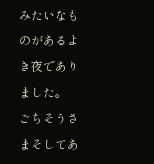みたいなものがあるよき夜でありました。
ごちそうさまそしてあ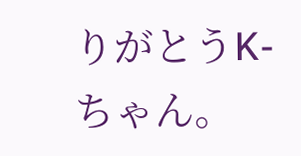りがとうK-ちゃん。